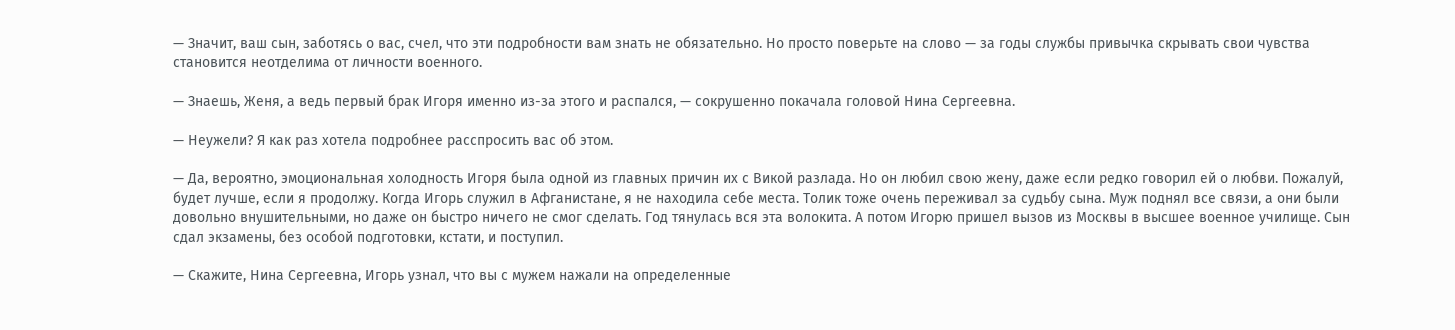— Значит, ваш сын, заботясь о вас, счел, что эти подробности вам знать не обязательно. Но просто поверьте на слово — за годы службы привычка скрывать свои чувства становится неотделима от личности военного.

— Знаешь, Женя, а ведь первый брак Игоря именно из-за этого и распался, — сокрушенно покачала головой Нина Сергеевна.

— Неужели? Я как раз хотела подробнее расспросить вас об этом.

— Да, вероятно, эмоциональная холодность Игоря была одной из главных причин их с Викой разлада. Но он любил свою жену, даже если редко говорил ей о любви. Пожалуй, будет лучше, если я продолжу. Когда Игорь служил в Афганистане, я не находила себе места. Толик тоже очень переживал за судьбу сына. Муж поднял все связи, а они были довольно внушительными, но даже он быстро ничего не смог сделать. Год тянулась вся эта волокита. А потом Игорю пришел вызов из Москвы в высшее военное училище. Сын сдал экзамены, без особой подготовки, кстати, и поступил.

— Скажите, Нина Сергеевна, Игорь узнал, что вы с мужем нажали на определенные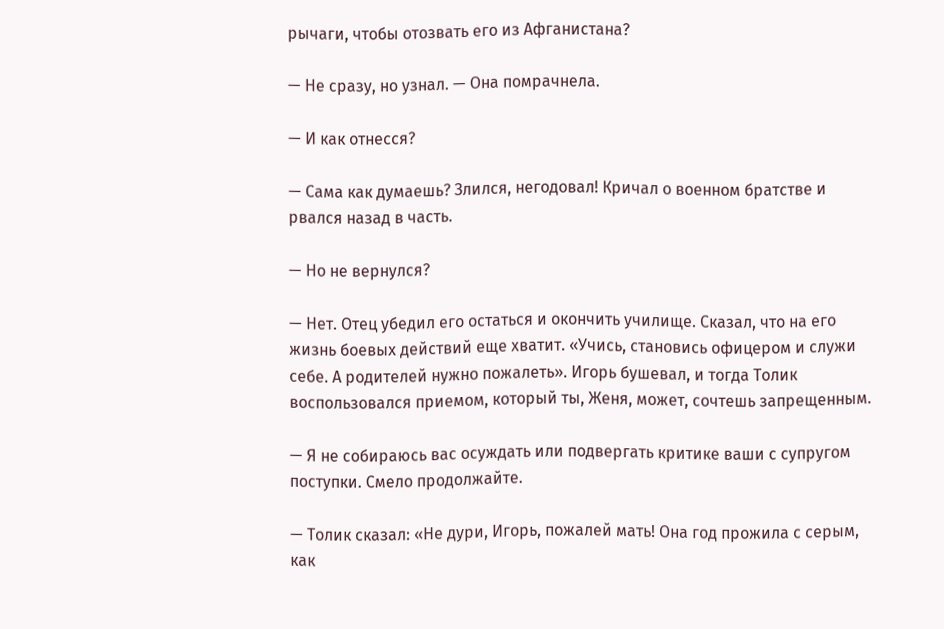рычаги, чтобы отозвать его из Афганистана?

— Не сразу, но узнал. — Она помрачнела.

— И как отнесся?

— Сама как думаешь? Злился, негодовал! Кричал о военном братстве и рвался назад в часть.

— Но не вернулся?

— Нет. Отец убедил его остаться и окончить училище. Сказал, что на его жизнь боевых действий еще хватит. «Учись, становись офицером и служи себе. А родителей нужно пожалеть». Игорь бушевал, и тогда Толик воспользовался приемом, который ты, Женя, может, сочтешь запрещенным.

— Я не собираюсь вас осуждать или подвергать критике ваши с супругом поступки. Смело продолжайте.

— Толик сказал: «Не дури, Игорь, пожалей мать! Она год прожила с серым, как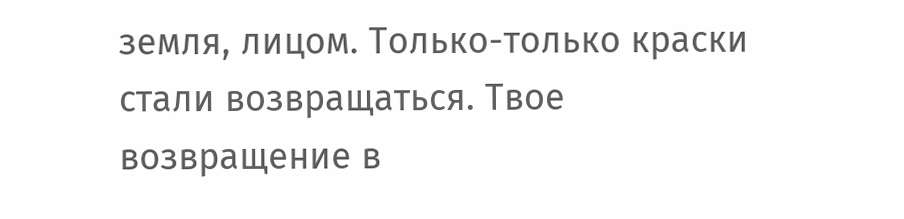земля, лицом. Только-только краски стали возвращаться. Твое возвращение в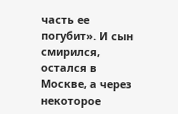часть ее погубит». И сын смирился, остался в Москве, а через некоторое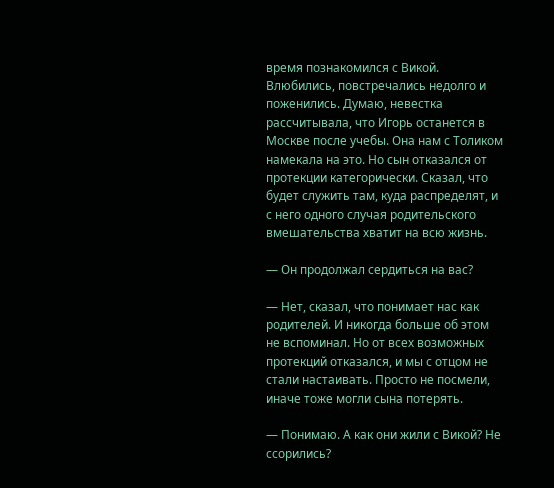время познакомился с Викой. Влюбились, повстречались недолго и поженились. Думаю, невестка рассчитывала, что Игорь останется в Москве после учебы. Она нам с Толиком намекала на это. Но сын отказался от протекции категорически. Сказал, что будет служить там, куда распределят, и с него одного случая родительского вмешательства хватит на всю жизнь.

— Он продолжал сердиться на вас?

— Нет, сказал, что понимает нас как родителей. И никогда больше об этом не вспоминал. Но от всех возможных протекций отказался, и мы с отцом не стали настаивать. Просто не посмели, иначе тоже могли сына потерять.

— Понимаю. А как они жили с Викой? Не ссорились?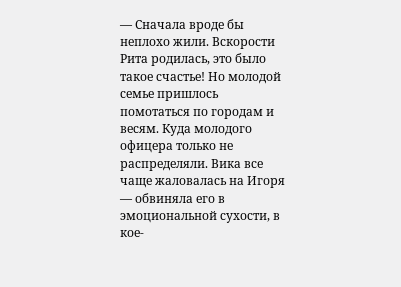— Сначала вроде бы неплохо жили. Вскорости Рита родилась, это было такое счастье! Но молодой семье пришлось помотаться по городам и весям. Куда молодого офицера только не распределяли. Вика все чаще жаловалась на Игоря — обвиняла его в эмоциональной сухости, в кое-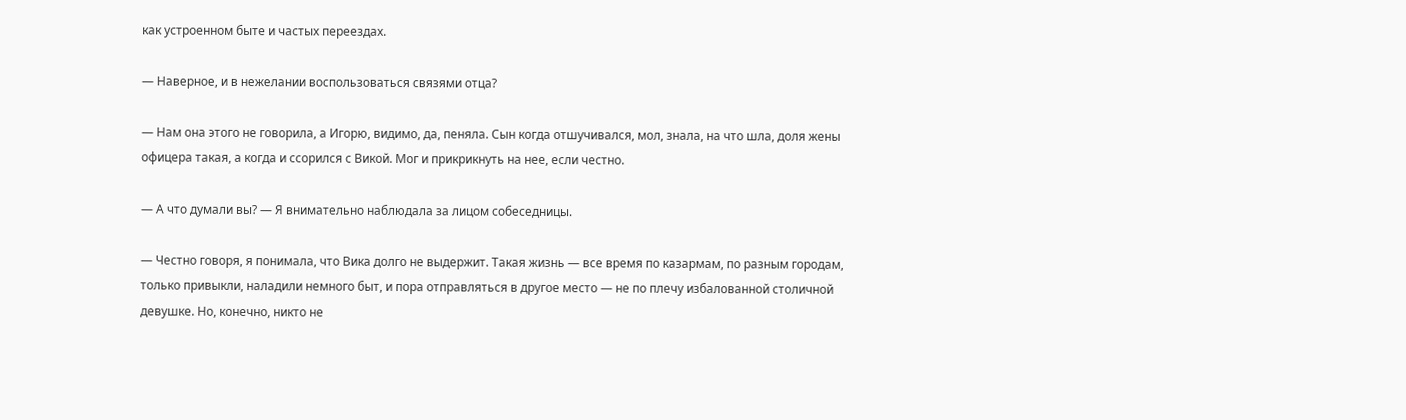как устроенном быте и частых переездах.

— Наверное, и в нежелании воспользоваться связями отца?

— Нам она этого не говорила, а Игорю, видимо, да, пеняла. Сын когда отшучивался, мол, знала, на что шла, доля жены офицера такая, а когда и ссорился с Викой. Мог и прикрикнуть на нее, если честно.

— А что думали вы? — Я внимательно наблюдала за лицом собеседницы.

— Честно говоря, я понимала, что Вика долго не выдержит. Такая жизнь — все время по казармам, по разным городам, только привыкли, наладили немного быт, и пора отправляться в другое место — не по плечу избалованной столичной девушке. Но, конечно, никто не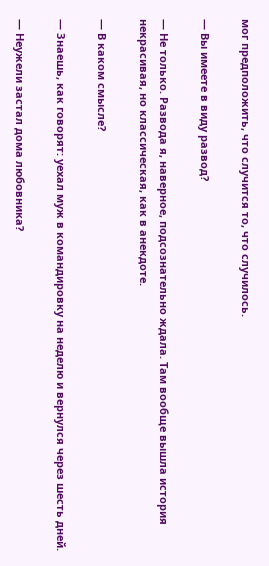мог предположить, что случится то, что случилось.

— Вы имеете в виду развод?

— Не только. Развода я, наверное, подсознательно ждала. Там вообще вышла история некрасивая, но классическая, как в анекдоте.

— В каком смысле?

— Знаешь, как говорят: уехал муж в командировку на неделю и вернулся через шесть дней.

— Неужели застал дома любовника?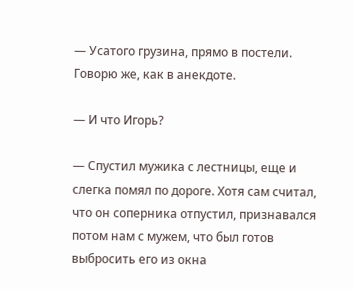— Усатого грузина, прямо в постели. Говорю же, как в анекдоте.

— И что Игорь?

— Спустил мужика с лестницы, еще и слегка помял по дороге. Хотя сам считал, что он соперника отпустил, признавался потом нам с мужем, что был готов выбросить его из окна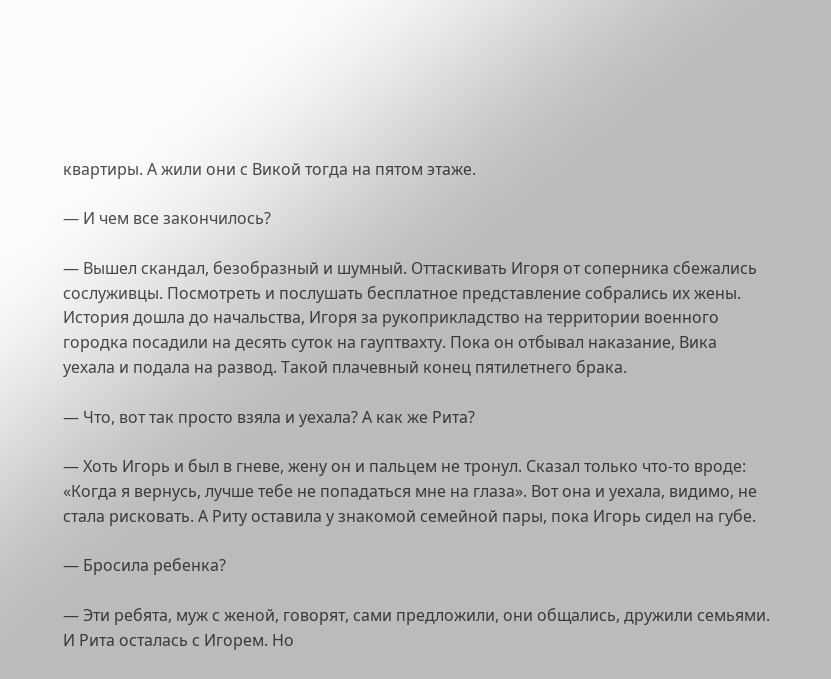квартиры. А жили они с Викой тогда на пятом этаже.

— И чем все закончилось?

— Вышел скандал, безобразный и шумный. Оттаскивать Игоря от соперника сбежались сослуживцы. Посмотреть и послушать бесплатное представление собрались их жены. История дошла до начальства, Игоря за рукоприкладство на территории военного городка посадили на десять суток на гауптвахту. Пока он отбывал наказание, Вика уехала и подала на развод. Такой плачевный конец пятилетнего брака.

— Что, вот так просто взяла и уехала? А как же Рита?

— Хоть Игорь и был в гневе, жену он и пальцем не тронул. Сказал только что-то вроде: «Когда я вернусь, лучше тебе не попадаться мне на глаза». Вот она и уехала, видимо, не стала рисковать. А Риту оставила у знакомой семейной пары, пока Игорь сидел на губе.

— Бросила ребенка?

— Эти ребята, муж с женой, говорят, сами предложили, они общались, дружили семьями. И Рита осталась с Игорем. Но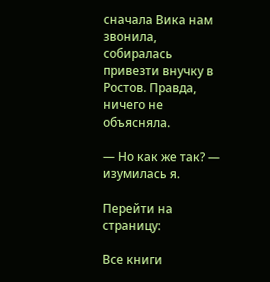сначала Вика нам звонила, собиралась привезти внучку в Ростов. Правда, ничего не объясняла.

— Но как же так? — изумилась я.

Перейти на страницу:

Все книги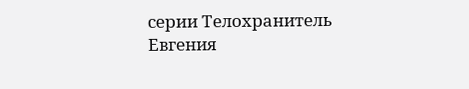серии Телохранитель Евгения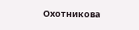Охотникова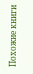Похожие книги